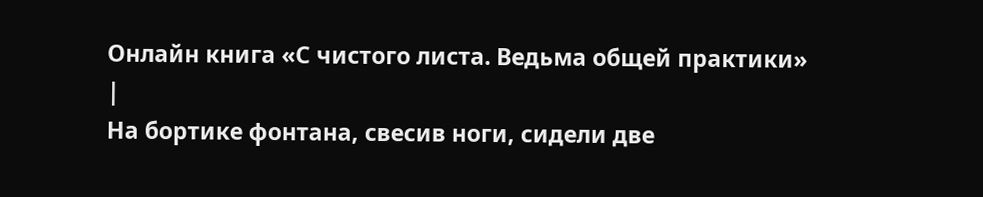Онлайн книга «С чистого листа. Ведьма общей практики»
|
На бортике фонтана, свесив ноги, сидели две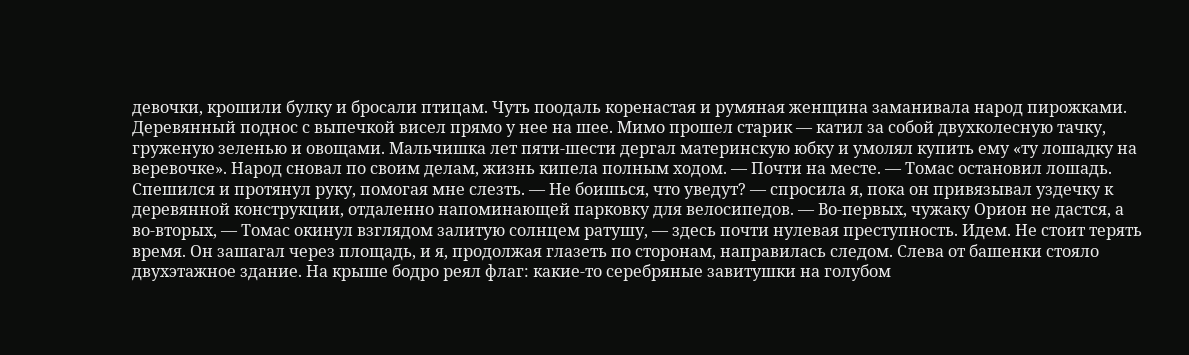девочки, крошили булку и бросали птицам. Чуть поодаль коренастая и румяная женщина заманивала народ пирожками. Деревянный поднос с выпечкой висел прямо у нее на шее. Мимо прошел старик — катил за собой двухколесную тачку, груженую зеленью и овощами. Мальчишка лет пяти-шести дергал материнскую юбку и умолял купить ему «ту лошадку на веревочке». Народ сновал по своим делам, жизнь кипела полным ходом. — Почти на месте. — Томас остановил лошадь. Спешился и протянул руку, помогая мне слезть. — Не боишься, что уведут? — спросила я, пока он привязывал уздечку к деревянной конструкции, отдаленно напоминающей парковку для велосипедов. — Во-первых, чужаку Орион не дастся, а во-вторых, — Томас окинул взглядом залитую солнцем ратушу, — здесь почти нулевая преступность. Идем. Не стоит терять время. Он зашагал через площадь, и я, продолжая глазеть по сторонам, направилась следом. Слева от башенки стояло двухэтажное здание. На крыше бодро реял флаг: какие-то серебряные завитушки на голубом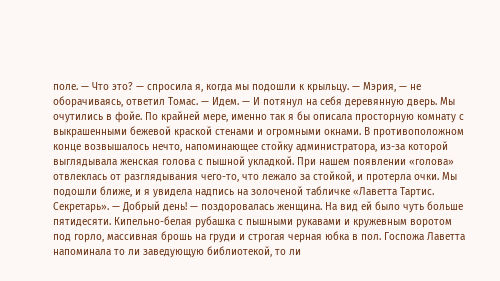поле. — Что это? — спросила я, когда мы подошли к крыльцу. — Мэрия, — не оборачиваясь, ответил Томас. — Идем. — И потянул на себя деревянную дверь. Мы очутились в фойе. По крайней мере, именно так я бы описала просторную комнату с выкрашенными бежевой краской стенами и огромными окнами. В противоположном конце возвышалось нечто, напоминающее стойку администратора, из-за которой выглядывала женская голова с пышной укладкой. При нашем появлении «голова» отвлеклась от разглядывания чего-то, что лежало за стойкой, и протерла очки. Мы подошли ближе, и я увидела надпись на золоченой табличке «Лаветта Тартис. Секретарь». — Добрый день! — поздоровалась женщина. На вид ей было чуть больше пятидесяти. Кипельно-белая рубашка с пышными рукавами и кружевным воротом под горло, массивная брошь на груди и строгая черная юбка в пол. Госпожа Лаветта напоминала то ли заведующую библиотекой, то ли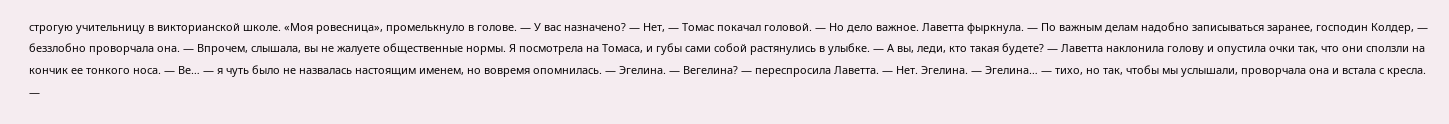строгую учительницу в викторианской школе. «Моя ровесница», промелькнуло в голове. — У вас назначено? — Нет, — Томас покачал головой. — Но дело важное. Лаветта фыркнула. — По важным делам надобно записываться заранее, господин Колдер, — беззлобно проворчала она. — Впрочем, слышала, вы не жалуете общественные нормы. Я посмотрела на Томаса, и губы сами собой растянулись в улыбке. — А вы, леди, кто такая будете? — Лаветта наклонила голову и опустила очки так, что они сползли на кончик ее тонкого носа. — Ве… — я чуть было не назвалась настоящим именем, но вовремя опомнилась. — Эгелина. — Вегелина? — переспросила Лаветта. — Нет. Эгелина. — Эгелина… — тихо, но так, чтобы мы услышали, проворчала она и встала с кресла. —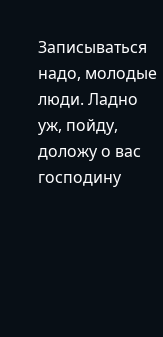Записываться надо, молодые люди. Ладно уж, пойду, доложу о вас господину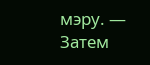мэру. — Затем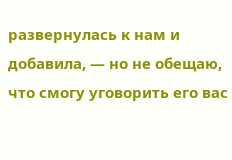развернулась к нам и добавила, — но не обещаю, что смогу уговорить его вас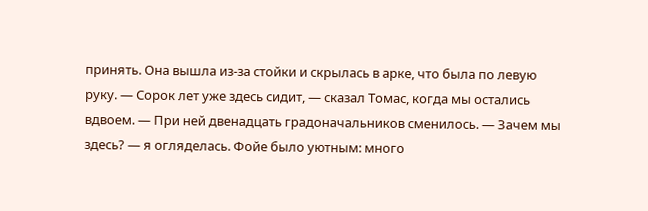принять. Она вышла из-за стойки и скрылась в арке, что была по левую руку. — Сорок лет уже здесь сидит, — сказал Томас, когда мы остались вдвоем. — При ней двенадцать градоначальников сменилось. — Зачем мы здесь? — я огляделась. Фойе было уютным: много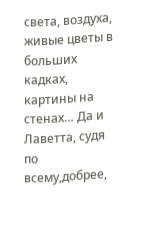света, воздуха, живые цветы в больших кадках, картины на стенах… Да и Лаветта, судя по всему,добрее,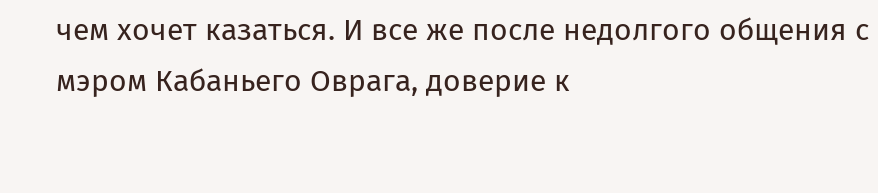чем хочет казаться. И все же после недолгого общения с мэром Кабаньего Оврага, доверие к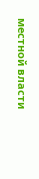местной власти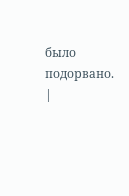было подорвано. |